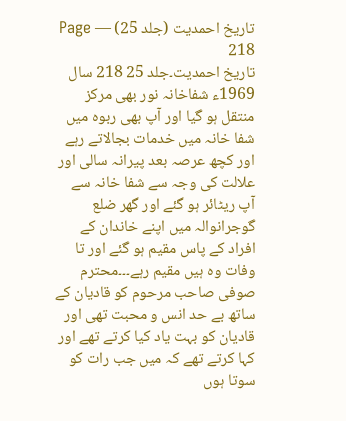تاریخ احمدیت (جلد 25) — Page 218
تاریخ احمدیت۔جلد 25 218 سال 1969ء شفاخانہ نور بھی مرکز منتقل ہو گیا اور آپ بھی ربوہ میں شفا خانہ میں خدمات بجالاتے رہے اور کچھ عرصہ بعد پیرانہ سالی اور علالت کی وجہ سے شفا خانہ سے آپ ریٹائر ہو گئے اور گھر ضلع گوجرانوالہ میں اپنے خاندان کے افراد کے پاس مقیم ہو گئے اور تا وفات وہ ہیں مقیم رہے۔۔۔محترم صوفی صاحب مرحوم کو قادیان کے ساتھ بے حد انس و محبت تھی اور قادیان کو بہت یاد کیا کرتے تھے اور کہا کرتے تھے کہ میں جب رات کو سوتا ہوں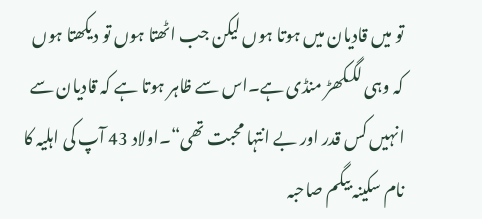تو میں قادیان میں ہوتا ہوں لیکن جب اٹھتا ہوں تو دیکھتا ہوں کہ وہی لگکھڑ منڈی ہے۔اس سے ظاہر ہوتا ہے کہ قادیان سے انہیں کس قدر اور بے انتہا محبت تھی“۔اولاد 43 آپ کی اہلیہ کا نام سکینہ بیگم صاحبہ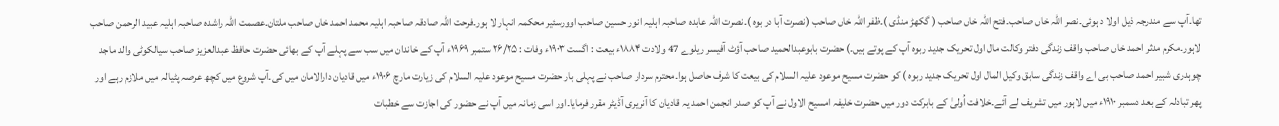تھا۔آپ سے مندرجہ ذیل اولا د ہوئی۔نصر اللہ خاں صاحب۔فتح اللہ خاں صاحب ( گکھڑ منڈی )۔ظفر اللہ خاں صاحب (نصرت آبا در بوہ )۔نصرت اللہ عابدہ صاحبہ اہلیہ انور حسین صاحب اوورسئیر محکمہ انہار لا ہور۔فرحت اللہ صادقہ صاحبہ اہلیہ محمد احمد خاں صاحب ملتان۔عصمت اللہ راشدہ صاحبہ اہلیہ عبید الرحمن صاحب لاہور۔مکرم مدثر احمد خاں صاحب واقف زندگی دفتر وکالت مال اول تحریک جدید ربوہ آپ کے پوتے ہیں۔) حضرت بابوعبدالحمید صاحب آؤٹ آفیسر ریلوے 47 ولادت ۱۸۸۴ء بیعت : اگست ۱۹۰۳ء وفات : ۲۶/۲۵ ستمبر ۱۹۶۹ء آپ کے خاندان میں سب سے پہلے آپ کے بھائی حضرت حافظ عبدالعزیز صاحب سیالکوٹی والد ماجد چوہدری شبیر احمد صاحب بی اے واقف زندگی سابق وکیل المال اول تحریک جدید ربوہ ) کو حضرت مسیح موعود علیہ السلام کی بیعت کا شرف حاصل ہوا۔محترم سردار صاحب نے پہلی بار حضرت مسیح موعود علیہ السلام کی زیارت مارچ ۱۹۰۶ء میں قادیان دارالامان میں کی۔آپ شروع میں کچھ عرصہ پٹیالہ میں ملازم رہے اور پھر تبادلہ کے بعد دسمبر ۱۹۱۰ء میں لاہور میں تشریف لے آئے۔خلافت اُولیٰ کے بابرکت دور میں حضرت خلیفہ امسیح الاول نے آپ کو صدر انجمن احمد یہ قادیان کا آنریری آڈیٹر مقرر فرمایا۔اور اسی زمانہ میں آپ نے حضور کی اجازت سے خطبات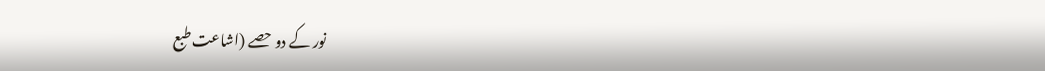نور کے دو حصے (اشاعت طبع